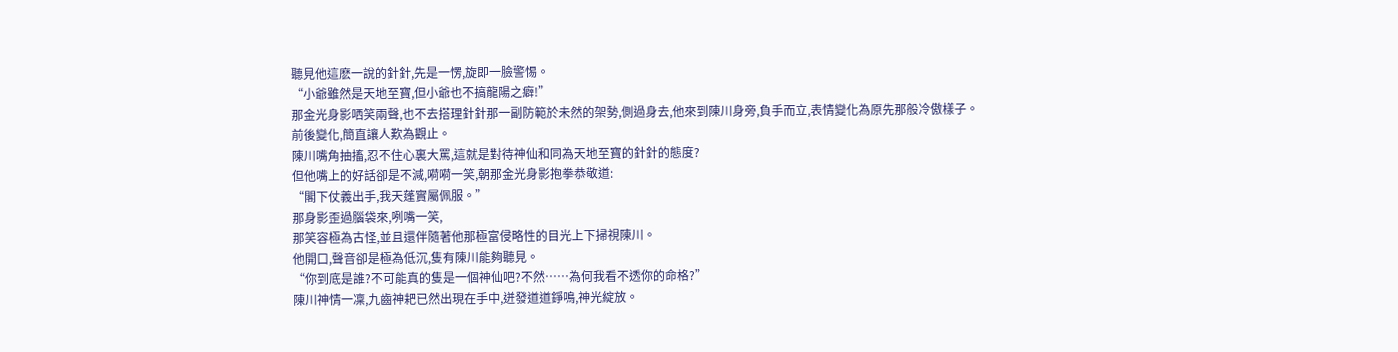聽見他這麽一說的針針,先是一愣,旋即一臉警惕。
“小爺雖然是天地至寶,但小爺也不搞龍陽之癖!”
那金光身影哂笑兩聲,也不去搭理針針那一副防範於未然的架勢,側過身去,他來到陳川身旁,負手而立,表情變化為原先那般冷傲樣子。
前後變化,簡直讓人歎為觀止。
陳川嘴角抽搐,忍不住心裏大罵,這就是對待神仙和同為天地至寶的針針的態度?
但他嘴上的好話卻是不減,嗬嗬一笑,朝那金光身影抱拳恭敬道:
“閣下仗義出手,我天蓬實屬佩服。”
那身影歪過腦袋來,咧嘴一笑,
那笑容極為古怪,並且還伴隨著他那極富侵略性的目光上下掃視陳川。
他開口,聲音卻是極為低沉,隻有陳川能夠聽見。
“你到底是誰?不可能真的隻是一個神仙吧?不然……為何我看不透你的命格?”
陳川神情一凜,九齒神耙已然出現在手中,迸發道道錚鳴,神光綻放。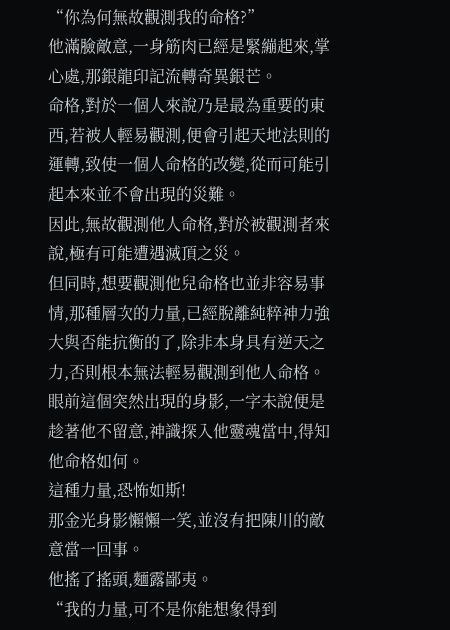“你為何無故觀測我的命格?”
他滿臉敵意,一身筋肉已經是緊繃起來,掌心處,那銀龍印記流轉奇異銀芒。
命格,對於一個人來說乃是最為重要的東西,若被人輕易觀測,便會引起天地法則的運轉,致使一個人命格的改變,從而可能引起本來並不會出現的災難。
因此,無故觀測他人命格,對於被觀測者來說,極有可能遭遇滅頂之災。
但同時,想要觀測他兒命格也並非容易事情,那種層次的力量,已經脫離純粹神力強大與否能抗衡的了,除非本身具有逆天之力,否則根本無法輕易觀測到他人命格。
眼前這個突然出現的身影,一字未說便是趁著他不留意,神識探入他靈魂當中,得知他命格如何。
這種力量,恐怖如斯!
那金光身影懶懶一笑,並沒有把陳川的敵意當一回事。
他搖了搖頭,麵露鄙夷。
“我的力量,可不是你能想象得到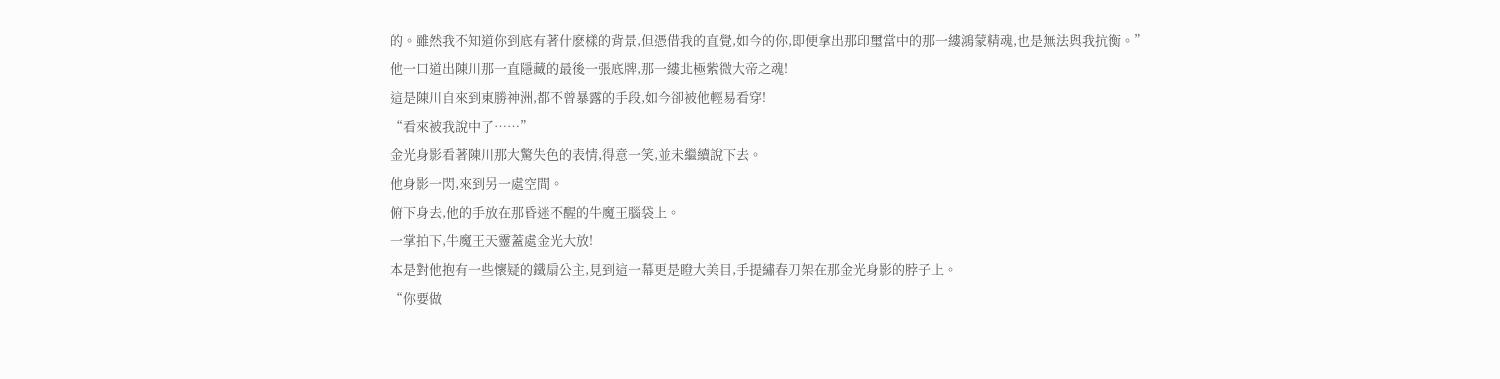的。雖然我不知道你到底有著什麽樣的背景,但憑借我的直覺,如今的你,即便拿出那印璽當中的那一縷鴻蒙精魂,也是無法與我抗衡。”
他一口道出陳川那一直隱藏的最後一張底牌,那一縷北極紫微大帝之魂!
這是陳川自來到東勝神洲,都不曾暴露的手段,如今卻被他輕易看穿!
“看來被我說中了……”
金光身影看著陳川那大驚失色的表情,得意一笑,並未繼續說下去。
他身影一閃,來到另一處空間。
俯下身去,他的手放在那昏迷不醒的牛魔王腦袋上。
一掌拍下,牛魔王天靈蓋處金光大放!
本是對他抱有一些懷疑的鐵扇公主,見到這一幕更是瞪大美目,手提繡春刀架在那金光身影的脖子上。
“你要做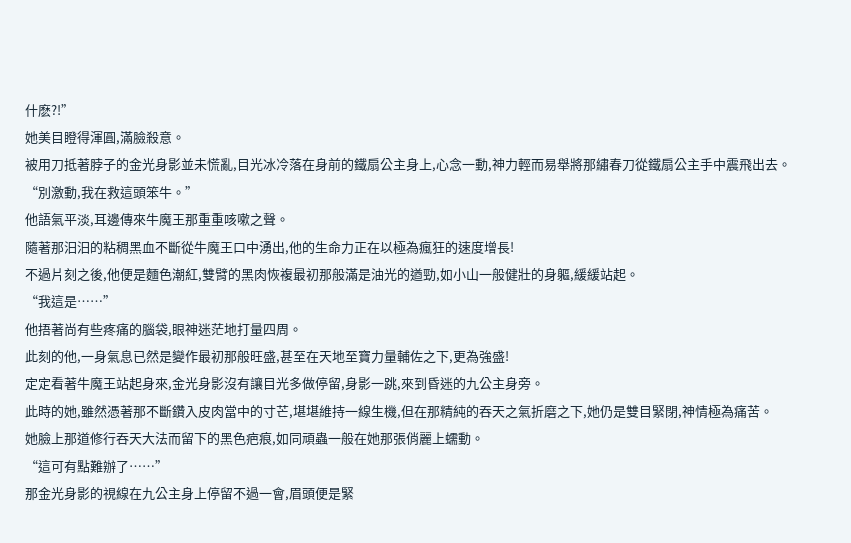什麽?!”
她美目瞪得渾圓,滿臉殺意。
被用刀抵著脖子的金光身影並未慌亂,目光冰冷落在身前的鐵扇公主身上,心念一動,神力輕而易舉將那繡春刀從鐵扇公主手中震飛出去。
“別激動,我在救這頭笨牛。”
他語氣平淡,耳邊傳來牛魔王那重重咳嗽之聲。
隨著那汩汩的粘稠黑血不斷從牛魔王口中湧出,他的生命力正在以極為瘋狂的速度增長!
不過片刻之後,他便是麵色潮紅,雙臂的黑肉恢複最初那般滿是油光的遒勁,如小山一般健壯的身軀,緩緩站起。
“我這是……”
他捂著尚有些疼痛的腦袋,眼神迷茫地打量四周。
此刻的他,一身氣息已然是變作最初那般旺盛,甚至在天地至寶力量輔佐之下,更為強盛!
定定看著牛魔王站起身來,金光身影沒有讓目光多做停留,身影一跳,來到昏迷的九公主身旁。
此時的她,雖然憑著那不斷鑽入皮肉當中的寸芒,堪堪維持一線生機,但在那精純的吞天之氣折磨之下,她仍是雙目緊閉,神情極為痛苦。
她臉上那道修行吞天大法而留下的黑色疤痕,如同頑蟲一般在她那張俏麗上蠕動。
“這可有點難辦了……”
那金光身影的視線在九公主身上停留不過一會,眉頭便是緊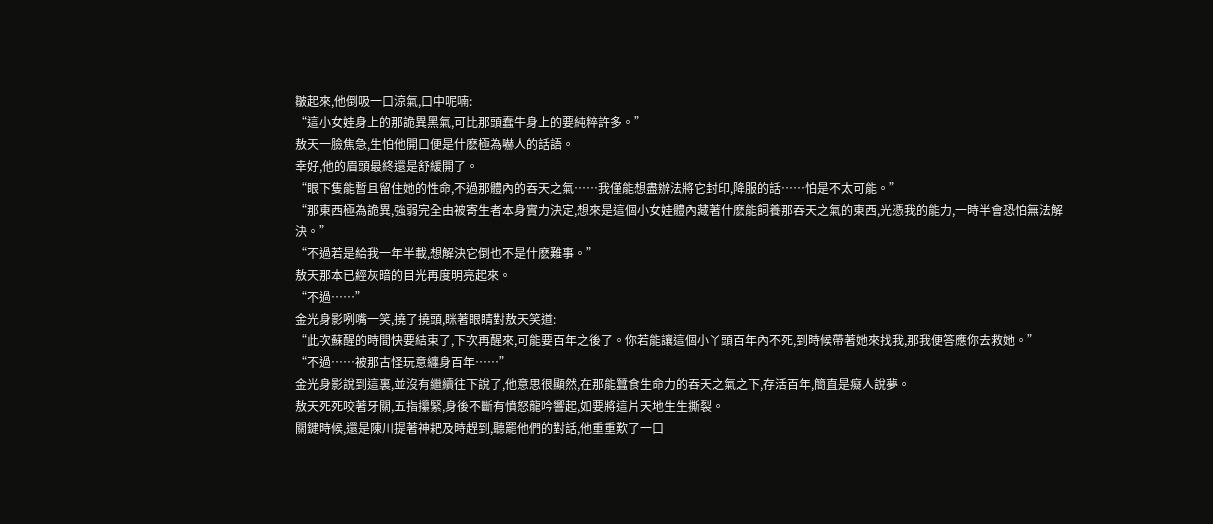皺起來,他倒吸一口涼氣,口中呢喃:
“這小女娃身上的那詭異黑氣,可比那頭蠢牛身上的要純粹許多。”
敖天一臉焦急,生怕他開口便是什麽極為嚇人的話語。
幸好,他的眉頭最終還是舒緩開了。
“眼下隻能暫且留住她的性命,不過那體內的吞天之氣……我僅能想盡辦法將它封印,降服的話……怕是不太可能。”
“那東西極為詭異,強弱完全由被寄生者本身實力決定,想來是這個小女娃體內藏著什麽能飼養那吞天之氣的東西,光憑我的能力,一時半會恐怕無法解決。”
“不過若是給我一年半載,想解決它倒也不是什麽難事。”
敖天那本已經灰暗的目光再度明亮起來。
“不過……”
金光身影咧嘴一笑,撓了撓頭,眯著眼睛對敖天笑道:
“此次蘇醒的時間快要結束了,下次再醒來,可能要百年之後了。你若能讓這個小丫頭百年內不死,到時候帶著她來找我,那我便答應你去救她。”
“不過……被那古怪玩意纏身百年……”
金光身影說到這裏,並沒有繼續往下說了,他意思很顯然,在那能蠶食生命力的吞天之氣之下,存活百年,簡直是癡人說夢。
敖天死死咬著牙關,五指攥緊,身後不斷有憤怒龍吟響起,如要將這片天地生生撕裂。
關鍵時候,還是陳川提著神耙及時趕到,聽罷他們的對話,他重重歎了一口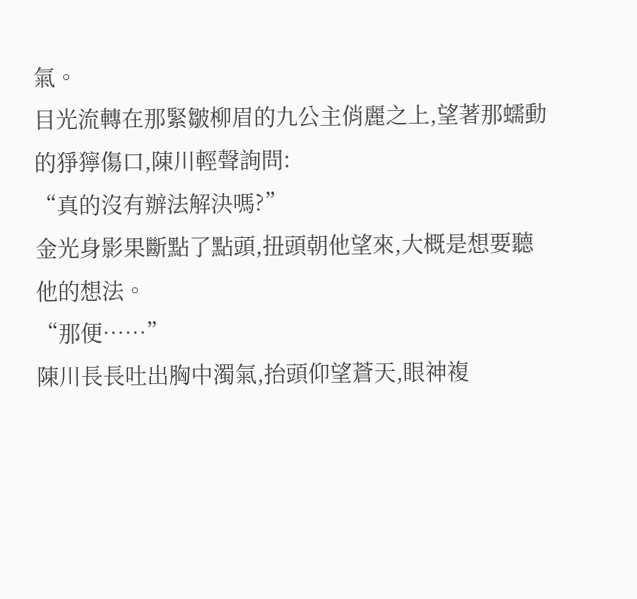氣。
目光流轉在那緊皺柳眉的九公主俏麗之上,望著那蠕動的猙獰傷口,陳川輕聲詢問:
“真的沒有辦法解決嗎?”
金光身影果斷點了點頭,扭頭朝他望來,大概是想要聽他的想法。
“那便……”
陳川長長吐出胸中濁氣,抬頭仰望蒼天,眼神複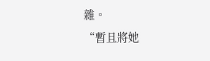雜。
“暫且將她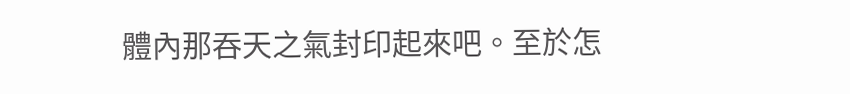體內那吞天之氣封印起來吧。至於怎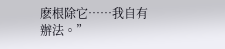麽根除它……我自有辦法。”